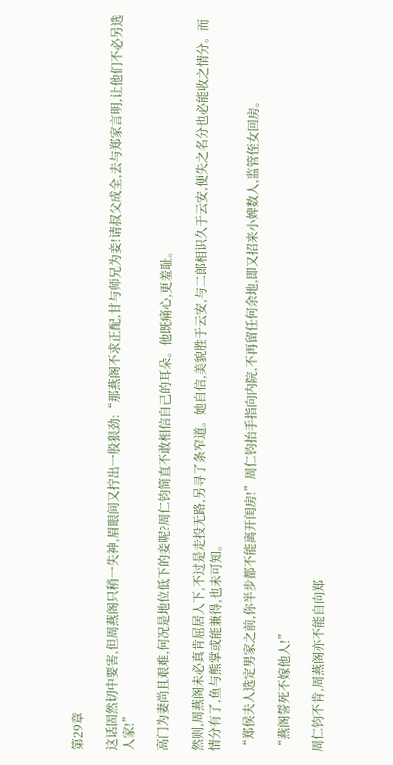第29章

这话固然切中要害,但周燕阁只稍一失神,眉眼间又拧出一股狠劲:“那燕阁不求正配,甘与师兄为妾!请叔父成全,去与郑家言明,让他们不必另选人家!”

高门为妻尚且艰难,何况是地位低下的妾呢?周仁钧简直不敢相信自己的耳朵。他既痛心,更羞耻。

然则,周燕阁未必真肯屈居人下,不过是走投无路,另寻了条窄道。她自信,美貌胜于云安,与二郎相识久于云安,便失之名分也必能收之情分。而情分有了,鱼与熊掌或能兼得,也未可知。

“郑侯夫人选定男家之前,你半步都不能离开闺房!”周仁钧抬手指向内院,不再留任何余地,即又招来小婢数人,监管侄女回房。

“燕阁誓死不嫁他人!”

周仁钧不肯,周燕阁亦不能自向郑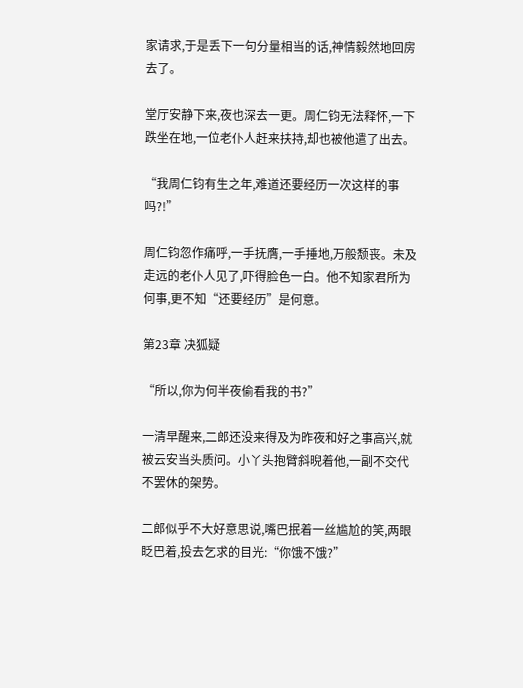家请求,于是丢下一句分量相当的话,神情毅然地回房去了。

堂厅安静下来,夜也深去一更。周仁钧无法释怀,一下跌坐在地,一位老仆人赶来扶持,却也被他遣了出去。

“我周仁钧有生之年,难道还要经历一次这样的事吗?!”

周仁钧忽作痛呼,一手抚膺,一手捶地,万般颓丧。未及走远的老仆人见了,吓得脸色一白。他不知家君所为何事,更不知“还要经历”是何意。

第23章 决狐疑

“所以,你为何半夜偷看我的书?”

一清早醒来,二郎还没来得及为昨夜和好之事高兴,就被云安当头质问。小丫头抱臂斜晲着他,一副不交代不罢休的架势。

二郎似乎不大好意思说,嘴巴抿着一丝尴尬的笑,两眼眨巴着,投去乞求的目光:“你饿不饿?”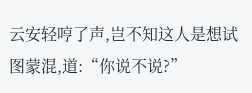云安轻哼了声,岂不知这人是想试图蒙混,道:“你说不说?”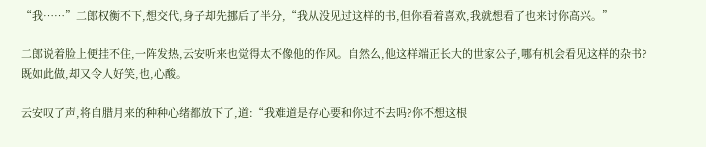“我……”二郎权衡不下,想交代,身子却先挪后了半分,“我从没见过这样的书,但你看着喜欢,我就想看了也来讨你高兴。”

二郎说着脸上便挂不住,一阵发热,云安听来也觉得太不像他的作风。自然么,他这样端正长大的世家公子,哪有机会看见这样的杂书?既如此做,却又令人好笑,也,心酸。

云安叹了声,将自腊月来的种种心绪都放下了,道:“我难道是存心要和你过不去吗?你不想这根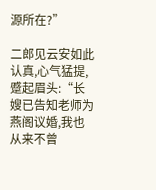源所在?”

二郎见云安如此认真,心气猛提,蹙起眉头:“长嫂已告知老师为燕阁议婚,我也从来不曾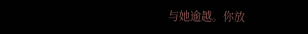与她逾越。你放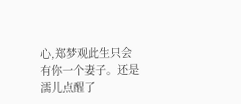心,郑梦观此生只会有你一个妻子。还是濡儿点醒了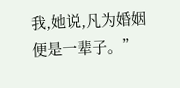我,她说,凡为婚姻便是一辈子。”